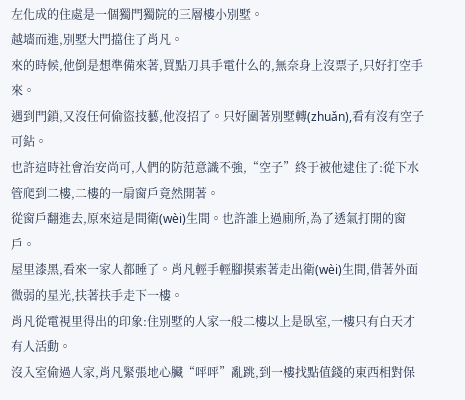左化成的住處是一個獨門獨院的三層樓小別墅。
越墻而進,別墅大門擋住了肖凡。
來的時候,他倒是想準備來著,買點刀具手電什么的,無奈身上沒票子,只好打空手來。
遇到門鎖,又沒任何偷盜技藝,他沒招了。只好圍著別墅轉(zhuǎn),看有沒有空子可鉆。
也許這時社會治安尚可,人們的防范意識不強,“空子”終于被他逮住了:從下水管爬到二樓,二樓的一扇窗戶竟然開著。
從窗戶翻進去,原來這是間衛(wèi)生間。也許誰上過廁所,為了透氣打開的窗戶。
屋里漆黑,看來一家人都睡了。肖凡輕手輕腳摸索著走出衛(wèi)生間,借著外面微弱的星光,扶著扶手走下一樓。
肖凡從電視里得出的印象:住別墅的人家一般二樓以上是臥室,一樓只有白天才有人活動。
沒入室偷過人家,肖凡緊張地心臟“呯呯”亂跳,到一樓找點值錢的東西相對保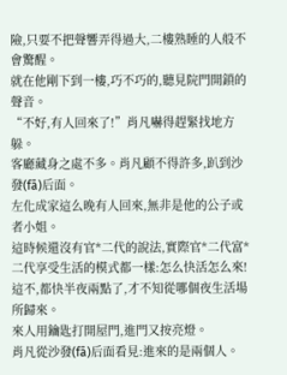險,只要不把聲響弄得過大,二樓熟睡的人般不會驚醒。
就在他剛下到一樓,巧不巧的,聽見院門開鎖的聲音。
“不好,有人回來了!”肖凡嚇得趕緊找地方躲。
客廳藏身之處不多。肖凡顧不得許多,趴到沙發(fā)后面。
左化成家這么晚有人回來,無非是他的公子或者小姐。
這時候還沒有官*二代的說法,實際官*二代富*二代享受生活的模式都一樣:怎么快活怎么來!
這不,都快半夜兩點了,才不知從哪個夜生活場所歸來。
來人用鑰匙打開屋門,進門又按亮燈。
肖凡從沙發(fā)后面看見:進來的是兩個人。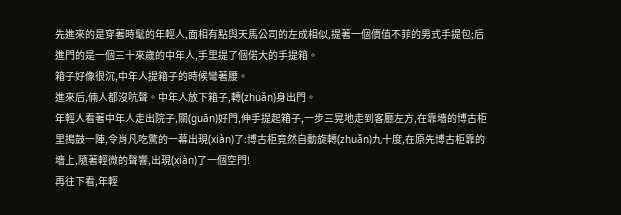先進來的是穿著時髦的年輕人,面相有點與天馬公司的左成相似,提著一個價值不菲的男式手提包;后進門的是一個三十來歲的中年人,手里提了個偌大的手提箱。
箱子好像很沉,中年人提箱子的時候彎著腰。
進來后,倆人都沒吭聲。中年人放下箱子,轉(zhuǎn)身出門。
年輕人看著中年人走出院子,關(guān)好門,伸手提起箱子,一步三晃地走到客廳左方,在靠墻的博古柜里搗鼓一陣,令肖凡吃驚的一幕出現(xiàn)了:博古柜竟然自動旋轉(zhuǎn)九十度,在原先博古柜靠的墻上,隨著輕微的聲響,出現(xiàn)了一個空門!
再往下看,年輕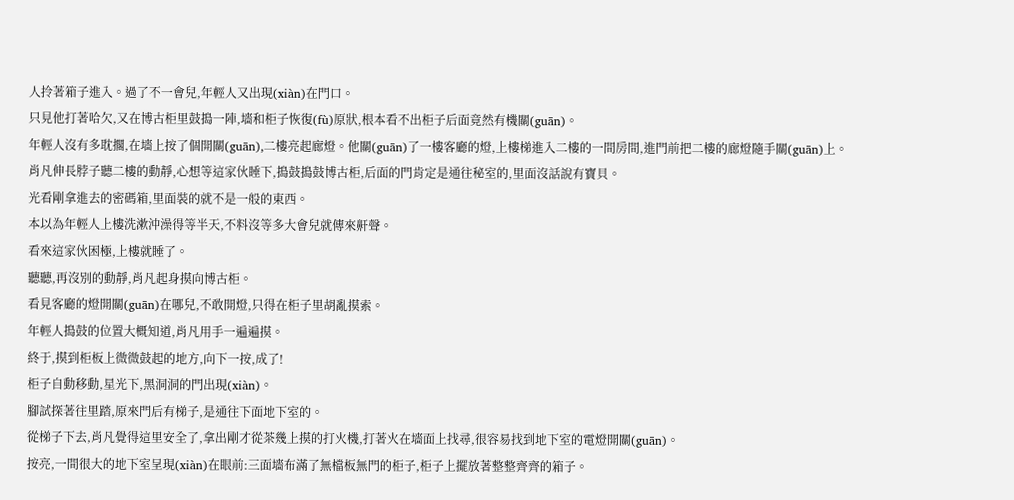人拎著箱子進入。過了不一會兒,年輕人又出現(xiàn)在門口。
只見他打著哈欠,又在博古柜里鼓搗一陣,墻和柜子恢復(fù)原狀,根本看不出柜子后面竟然有機關(guān)。
年輕人沒有多耽擱,在墻上按了個開關(guān),二樓亮起廊燈。他關(guān)了一樓客廳的燈,上樓梯進入二樓的一間房間,進門前把二樓的廊燈隨手關(guān)上。
肖凡伸長脖子聽二樓的動靜,心想等這家伙睡下,搗鼓搗鼓博古柜,后面的門肯定是通往秘室的,里面沒話說有寶貝。
光看剛拿進去的密碼箱,里面裝的就不是一般的東西。
本以為年輕人上樓洗漱沖澡得等半天,不料沒等多大會兒就傳來鼾聲。
看來這家伙困極,上樓就睡了。
聽聽,再沒別的動靜,肖凡起身摸向博古柜。
看見客廳的燈開關(guān)在哪兒,不敢開燈,只得在柜子里胡亂摸索。
年輕人搗鼓的位置大概知道,肖凡用手一遍遍摸。
終于,摸到柜板上微微鼓起的地方,向下一按,成了!
柜子自動移動,星光下,黑洞洞的門出現(xiàn)。
腳試探著往里踏,原來門后有梯子,是通往下面地下室的。
從梯子下去,肖凡覺得這里安全了,拿出剛才從茶幾上摸的打火機,打著火在墻面上找尋,很容易找到地下室的電燈開關(guān)。
按亮,一間很大的地下室呈現(xiàn)在眼前:三面墻布滿了無檔板無門的柜子,柜子上擺放著整整齊齊的箱子。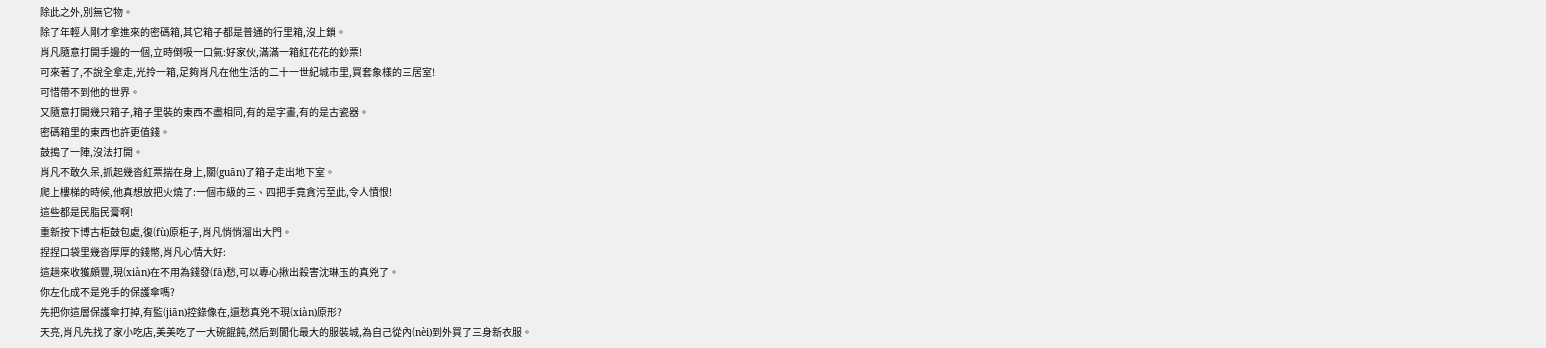除此之外,別無它物。
除了年輕人剛才拿進來的密碼箱,其它箱子都是普通的行里箱,沒上鎖。
肖凡隨意打開手邊的一個,立時倒吸一口氣:好家伙,滿滿一箱紅花花的鈔票!
可來著了,不說全拿走,光拎一箱,足夠肖凡在他生活的二十一世紀城市里,買套象樣的三居室!
可惜帶不到他的世界。
又隨意打開幾只箱子,箱子里裝的東西不盡相同,有的是字畫,有的是古瓷器。
密碼箱里的東西也許更值錢。
鼓搗了一陣,沒法打開。
肖凡不敢久呆,抓起幾沓紅票揣在身上,關(guān)了箱子走出地下室。
爬上樓梯的時候,他真想放把火燒了:一個市級的三、四把手竟貪污至此,令人憤恨!
這些都是民脂民膏啊!
重新按下博古柜鼓包處,復(fù)原柜子,肖凡悄悄溜出大門。
捏捏口袋里幾沓厚厚的錢幣,肖凡心情大好:
這趟來收獲頗豐,現(xiàn)在不用為錢發(fā)愁,可以專心揪出殺害沈琳玉的真兇了。
你左化成不是兇手的保護傘嗎?
先把你這層保護傘打掉,有監(jiān)控錄像在,還愁真兇不現(xiàn)原形?
天亮,肖凡先找了家小吃店,美美吃了一大碗餛飩,然后到閬化最大的服裝城,為自己從內(nèi)到外買了三身新衣服。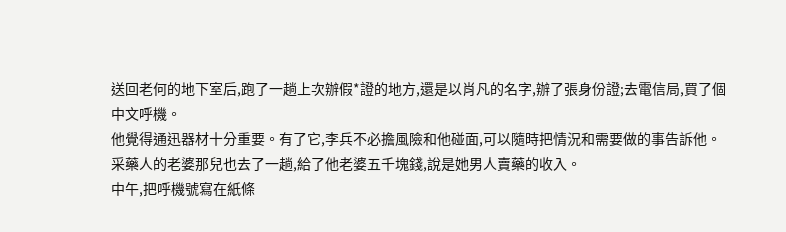送回老何的地下室后,跑了一趟上次辦假*證的地方,還是以肖凡的名字,辦了張身份證;去電信局,買了個中文呼機。
他覺得通迅器材十分重要。有了它,李兵不必擔風險和他碰面,可以隨時把情況和需要做的事告訴他。
采藥人的老婆那兒也去了一趟,給了他老婆五千塊錢,說是她男人賣藥的收入。
中午,把呼機號寫在紙條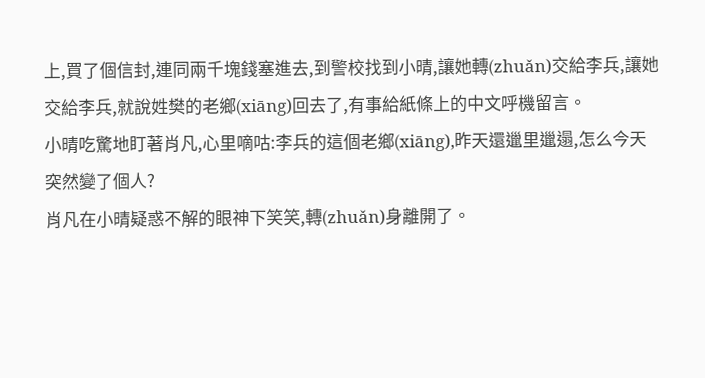上,買了個信封,連同兩千塊錢塞進去,到警校找到小晴,讓她轉(zhuǎn)交給李兵,讓她交給李兵,就說姓樊的老鄉(xiāng)回去了,有事給紙條上的中文呼機留言。
小晴吃驚地盯著肖凡,心里嘀咕:李兵的這個老鄉(xiāng),昨天還邋里邋遢,怎么今天突然變了個人?
肖凡在小晴疑惑不解的眼神下笑笑,轉(zhuǎn)身離開了。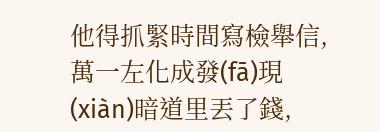他得抓緊時間寫檢舉信,萬一左化成發(fā)現(xiàn)暗道里丟了錢,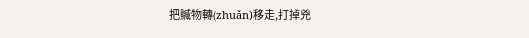把贓物轉(zhuǎn)移走,打掉兇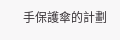手保護傘的計劃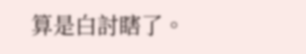算是白討瞎了。